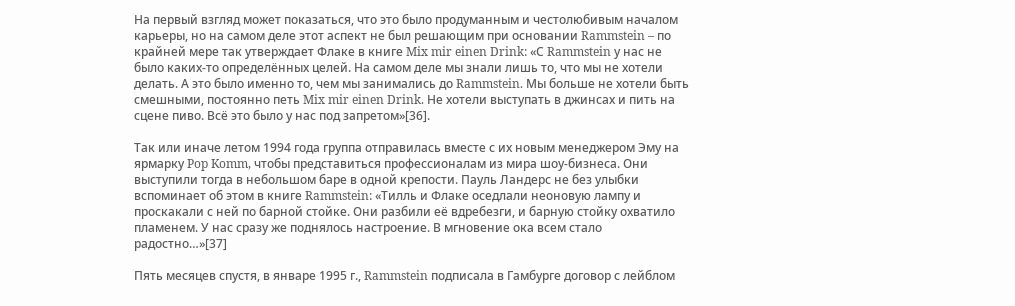На первый взгляд может показаться, что это было продуманным и честолюбивым началом карьеры, но на самом деле этот аспект не был решающим при основании Rammstein – по крайней мере так утверждает Флаке в книге Mix mir einen Drink: «С Rammstein у нас не было каких-то определённых целей. На самом деле мы знали лишь то, что мы не хотели делать. А это было именно то, чем мы занимались до Rammstein. Мы больше не хотели быть смешными, постоянно петь Mix mir einen Drink. Не хотели выступать в джинсах и пить на сцене пиво. Всё это было у нас под запретом»[36].

Так или иначе летом 1994 года группа отправилась вместе с их новым менеджером Эму на ярмарку Pop Komm, чтобы представиться профессионалам из мира шоу-бизнеса. Они выступили тогда в небольшом баре в одной крепости. Пауль Ландерс не без улыбки вспоминает об этом в книге Rammstein: «Тилль и Флаке оседлали неоновую лампу и проскакали с ней по барной стойке. Они разбили её вдребезги, и барную стойку охватило пламенем. У нас сразу же поднялось настроение. В мгновение ока всем стало радостно…»[37]

Пять месяцев спустя, в январе 1995 г., Rammstein подписала в Гамбурге договор с лейблом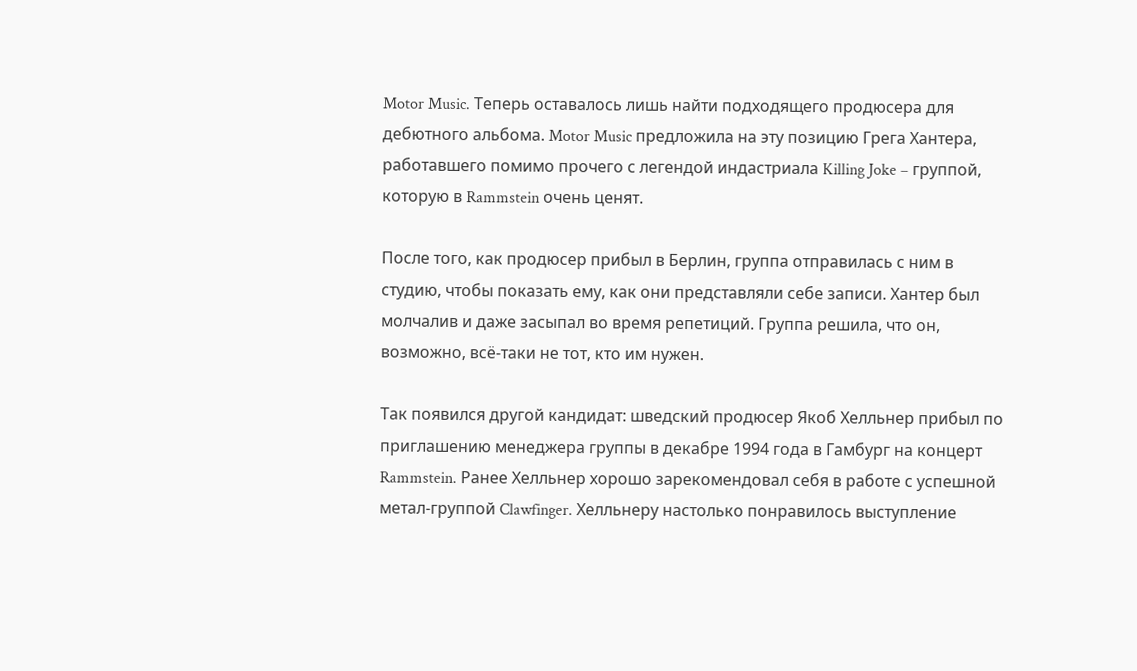Motor Music. Теперь оставалось лишь найти подходящего продюсера для дебютного альбома. Motor Music предложила на эту позицию Грега Хантера, работавшего помимо прочего с легендой индастриала Killing Joke – группой, которую в Rammstein очень ценят.

После того, как продюсер прибыл в Берлин, группа отправилась с ним в студию, чтобы показать ему, как они представляли себе записи. Хантер был молчалив и даже засыпал во время репетиций. Группа решила, что он, возможно, всё-таки не тот, кто им нужен.

Так появился другой кандидат: шведский продюсер Якоб Хелльнер прибыл по приглашению менеджера группы в декабре 1994 года в Гамбург на концерт Rammstein. Ранее Хелльнер хорошо зарекомендовал себя в работе с успешной метал-группой Clawfinger. Хелльнеру настолько понравилось выступление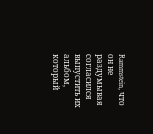Rammstein, что он не раздумывая согласился выпустить их альбом, который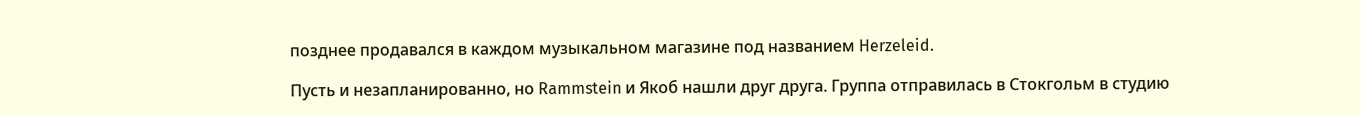позднее продавался в каждом музыкальном магазине под названием Herzeleid.

Пусть и незапланированно, но Rammstein и Якоб нашли друг друга. Группа отправилась в Стокгольм в студию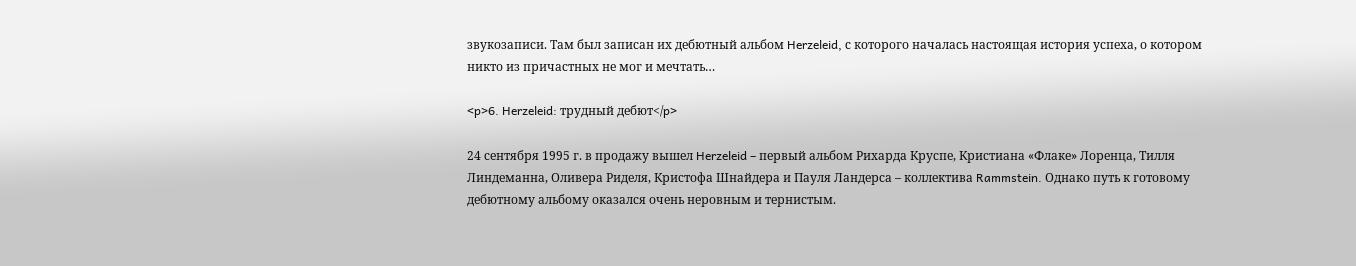звукозаписи. Там был записан их дебютный альбом Herzeleid, с которого началась настоящая история успеха, о котором никто из причастных не мог и мечтать…

<p>6. Herzeleid: трудный дебют</p>

24 сентября 1995 г. в продажу вышел Herzeleid – первый альбом Рихарда Круспе, Кристиана «Флаке» Лоренца, Тилля Линдеманна, Оливера Риделя, Кристофа Шнайдера и Пауля Ландерса – коллектива Rammstein. Однако путь к готовому дебютному альбому оказался очень неровным и тернистым.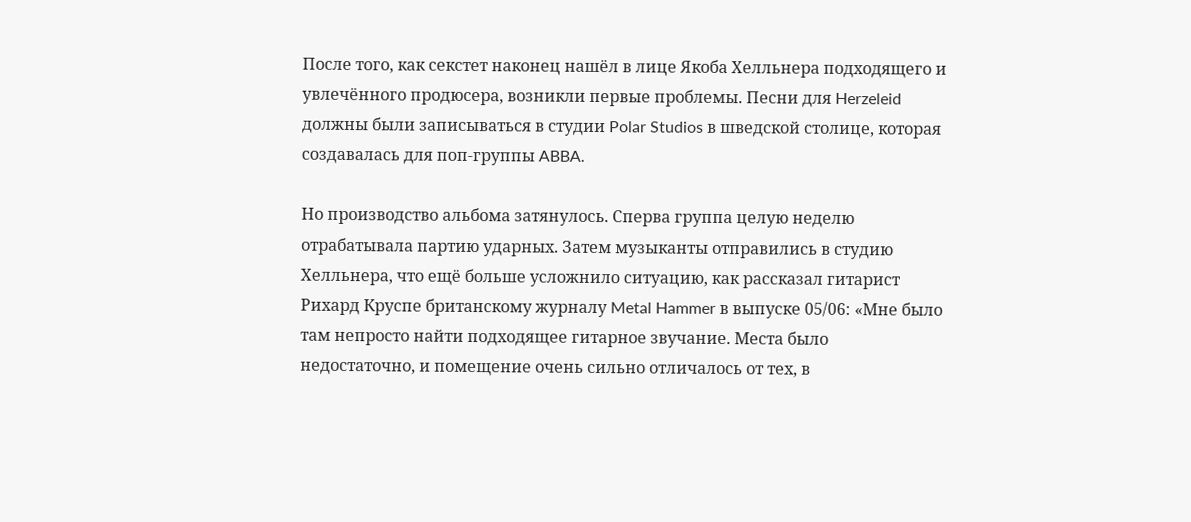После того, как секстет наконец нашёл в лице Якоба Хелльнера подходящего и увлечённого продюсера, возникли первые проблемы. Песни для Herzeleid должны были записываться в студии Polar Studios в шведской столице, которая создавалась для поп-группы ABBA.

Но производство альбома затянулось. Сперва группа целую неделю отрабатывала партию ударных. Затем музыканты отправились в студию Хелльнера, что ещё больше усложнило ситуацию, как рассказал гитарист Рихард Круспе британскому журналу Metal Hammer в выпуске 05/06: «Мне было там непросто найти подходящее гитарное звучание. Места было недостаточно, и помещение очень сильно отличалось от тех, в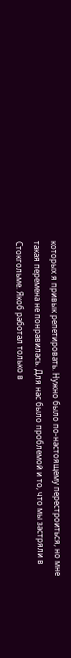которых я привык репетировать. Нужно было по-настоящему перестроиться, но мне такая перемена не понравилась. Для нас было проблемой и то, что мы застряли в Стокгольме. Якоб работал только в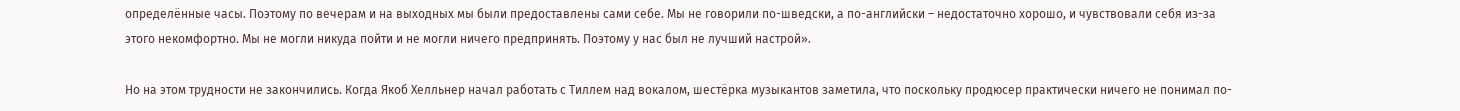определённые часы. Поэтому по вечерам и на выходных мы были предоставлены сами себе. Мы не говорили по-шведски, а по-английски – недостаточно хорошо, и чувствовали себя из-за этого некомфортно. Мы не могли никуда пойти и не могли ничего предпринять. Поэтому у нас был не лучший настрой».

Но на этом трудности не закончились. Когда Якоб Хелльнер начал работать с Тиллем над вокалом, шестёрка музыкантов заметила, что поскольку продюсер практически ничего не понимал по-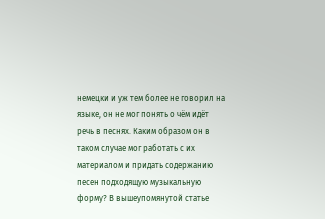немецки и уж тем более не говорил на языке, он не мог понять о чём идёт речь в песнях. Каким образом он в таком случае мог работать с их материалом и придать содержанию песен подходящую музыкальную форму? В вышеупомянутой статье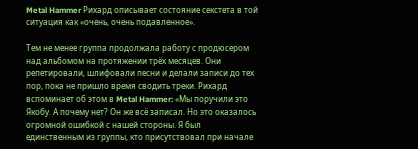Metal Hammer Рихард описывает состояние секстета в той ситуация как «очень, очень подавленное».

Тем не менее группа продолжала работу с продюсером над альбомом на протяжении трёх месяцев. Они репетировали, шлифовали песни и делали записи до тех пор, пока не пришло время сводить треки. Рихард вспоминает об этом в Metal Hammer: «Мы поручили это Якобу. А почему нет? Он же всё записал. Но это оказалось огромной ошибкой с нашей стороны. Я был единственным из группы, кто присутствовал при начале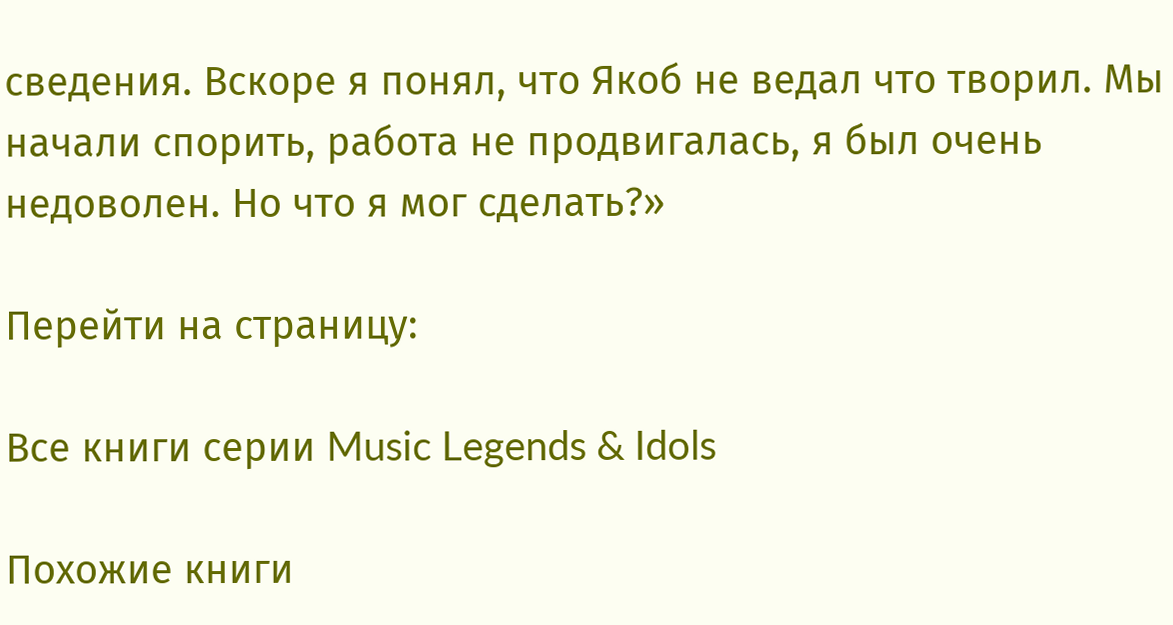сведения. Вскоре я понял, что Якоб не ведал что творил. Мы начали спорить, работа не продвигалась, я был очень недоволен. Но что я мог сделать?»

Перейти на страницу:

Все книги серии Music Legends & Idols

Похожие книги